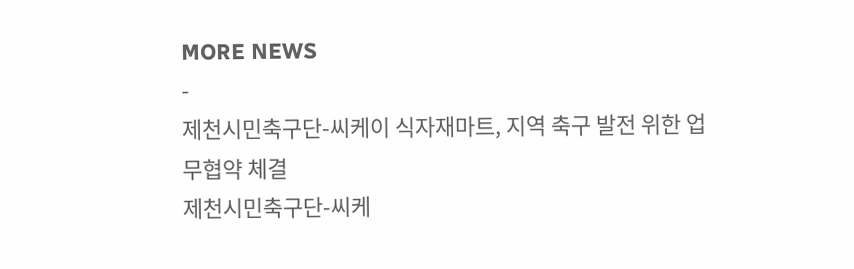MORE NEWS
-
제천시민축구단-씨케이 식자재마트, 지역 축구 발전 위한 업무협약 체결
제천시민축구단-씨케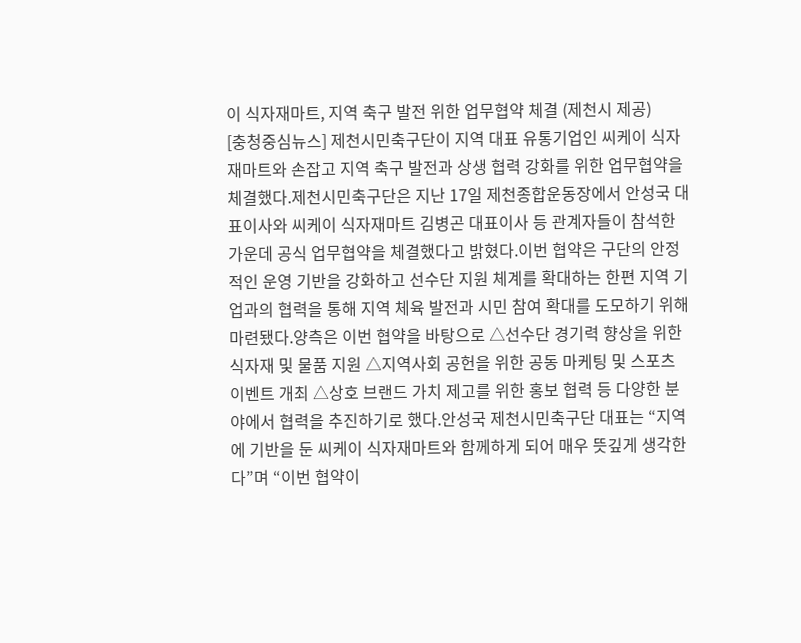이 식자재마트, 지역 축구 발전 위한 업무협약 체결 (제천시 제공)
[충청중심뉴스] 제천시민축구단이 지역 대표 유통기업인 씨케이 식자재마트와 손잡고 지역 축구 발전과 상생 협력 강화를 위한 업무협약을 체결했다.제천시민축구단은 지난 17일 제천종합운동장에서 안성국 대표이사와 씨케이 식자재마트 김병곤 대표이사 등 관계자들이 참석한 가운데 공식 업무협약을 체결했다고 밝혔다.이번 협약은 구단의 안정적인 운영 기반을 강화하고 선수단 지원 체계를 확대하는 한편 지역 기업과의 협력을 통해 지역 체육 발전과 시민 참여 확대를 도모하기 위해 마련됐다.양측은 이번 협약을 바탕으로 △선수단 경기력 향상을 위한 식자재 및 물품 지원 △지역사회 공헌을 위한 공동 마케팅 및 스포츠 이벤트 개최 △상호 브랜드 가치 제고를 위한 홍보 협력 등 다양한 분야에서 협력을 추진하기로 했다.안성국 제천시민축구단 대표는 “지역에 기반을 둔 씨케이 식자재마트와 함께하게 되어 매우 뜻깊게 생각한다”며 “이번 협약이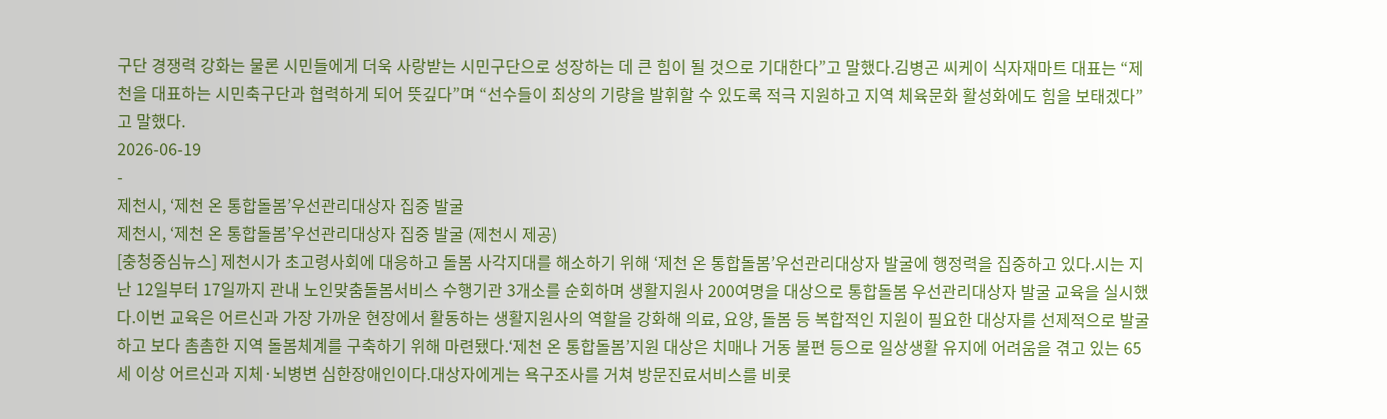구단 경쟁력 강화는 물론 시민들에게 더욱 사랑받는 시민구단으로 성장하는 데 큰 힘이 될 것으로 기대한다”고 말했다.김병곤 씨케이 식자재마트 대표는 “제천을 대표하는 시민축구단과 협력하게 되어 뜻깊다”며 “선수들이 최상의 기량을 발휘할 수 있도록 적극 지원하고 지역 체육문화 활성화에도 힘을 보태겠다”고 말했다.
2026-06-19
-
제천시, ‘제천 온 통합돌봄’우선관리대상자 집중 발굴
제천시, ‘제천 온 통합돌봄’우선관리대상자 집중 발굴 (제천시 제공)
[충청중심뉴스] 제천시가 초고령사회에 대응하고 돌봄 사각지대를 해소하기 위해 ‘제천 온 통합돌봄’우선관리대상자 발굴에 행정력을 집중하고 있다.시는 지난 12일부터 17일까지 관내 노인맞춤돌봄서비스 수행기관 3개소를 순회하며 생활지원사 200여명을 대상으로 통합돌봄 우선관리대상자 발굴 교육을 실시했다.이번 교육은 어르신과 가장 가까운 현장에서 활동하는 생활지원사의 역할을 강화해 의료, 요양, 돌봄 등 복합적인 지원이 필요한 대상자를 선제적으로 발굴하고 보다 촘촘한 지역 돌봄체계를 구축하기 위해 마련됐다.‘제천 온 통합돌봄’지원 대상은 치매나 거동 불편 등으로 일상생활 유지에 어려움을 겪고 있는 65세 이상 어르신과 지체·뇌병변 심한장애인이다.대상자에게는 욕구조사를 거쳐 방문진료서비스를 비롯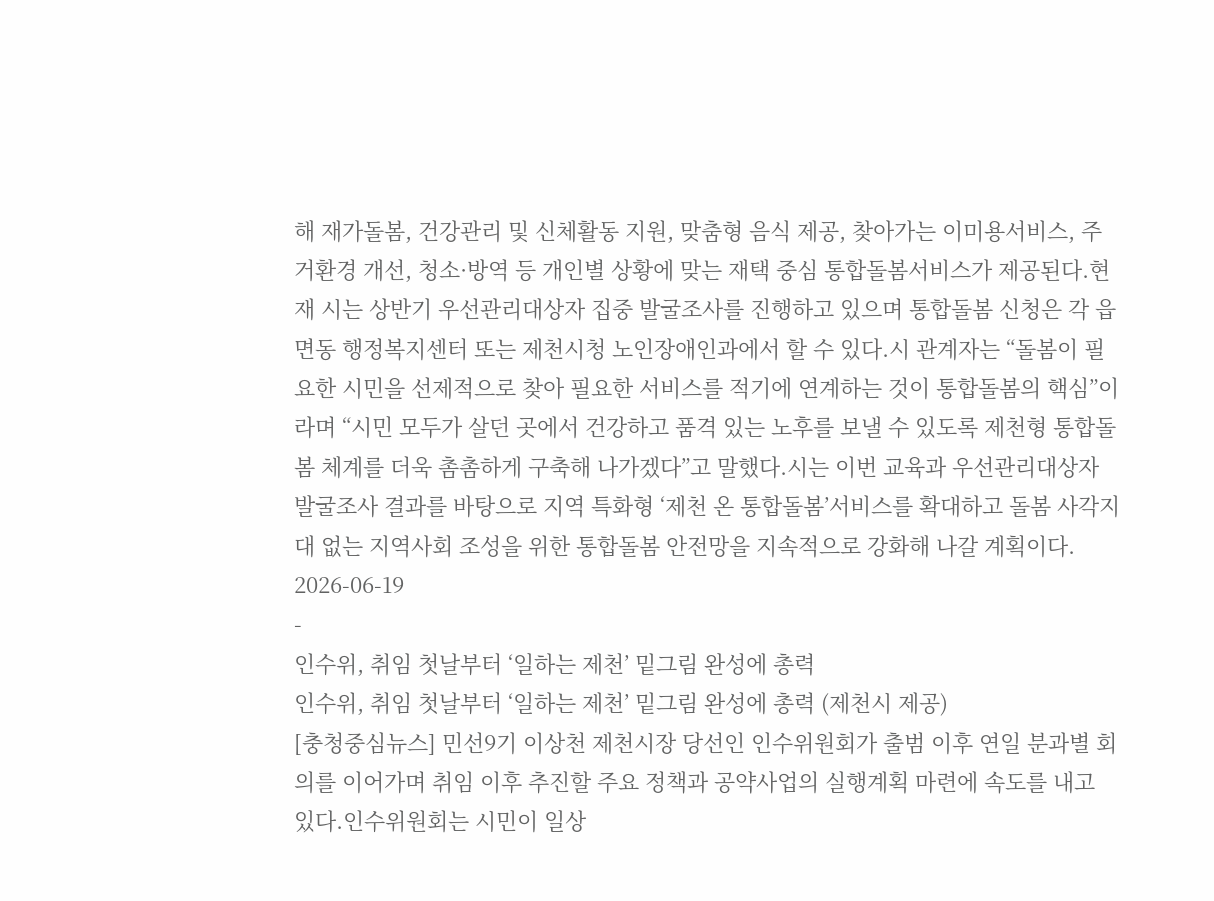해 재가돌봄, 건강관리 및 신체활동 지원, 맞춤형 음식 제공, 찾아가는 이미용서비스, 주거환경 개선, 청소·방역 등 개인별 상황에 맞는 재택 중심 통합돌봄서비스가 제공된다.현재 시는 상반기 우선관리대상자 집중 발굴조사를 진행하고 있으며 통합돌봄 신청은 각 읍면동 행정복지센터 또는 제천시청 노인장애인과에서 할 수 있다.시 관계자는 “돌봄이 필요한 시민을 선제적으로 찾아 필요한 서비스를 적기에 연계하는 것이 통합돌봄의 핵심”이라며 “시민 모두가 살던 곳에서 건강하고 품격 있는 노후를 보낼 수 있도록 제천형 통합돌봄 체계를 더욱 촘촘하게 구축해 나가겠다”고 말했다.시는 이번 교육과 우선관리대상자 발굴조사 결과를 바탕으로 지역 특화형 ‘제천 온 통합돌봄’서비스를 확대하고 돌봄 사각지대 없는 지역사회 조성을 위한 통합돌봄 안전망을 지속적으로 강화해 나갈 계획이다.
2026-06-19
-
인수위, 취임 첫날부터 ‘일하는 제천’ 밑그림 완성에 총력
인수위, 취임 첫날부터 ‘일하는 제천’ 밑그림 완성에 총력 (제천시 제공)
[충청중심뉴스] 민선9기 이상천 제천시장 당선인 인수위원회가 출범 이후 연일 분과별 회의를 이어가며 취임 이후 추진할 주요 정책과 공약사업의 실행계획 마련에 속도를 내고 있다.인수위원회는 시민이 일상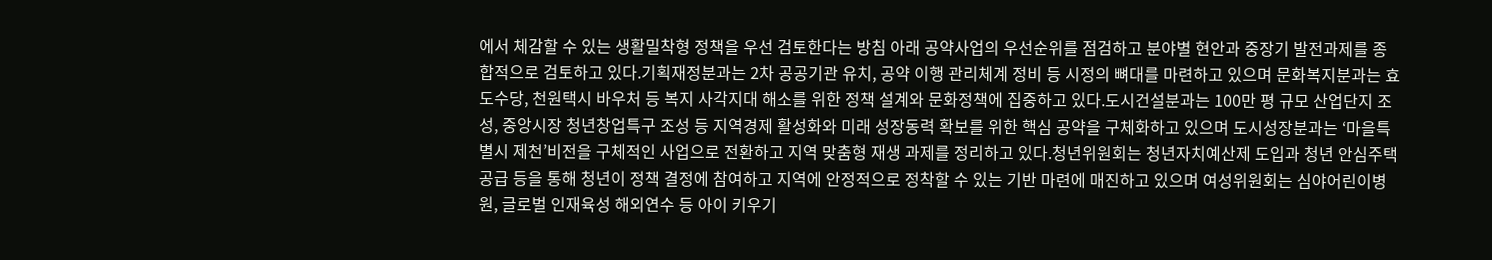에서 체감할 수 있는 생활밀착형 정책을 우선 검토한다는 방침 아래 공약사업의 우선순위를 점검하고 분야별 현안과 중장기 발전과제를 종합적으로 검토하고 있다.기획재정분과는 2차 공공기관 유치, 공약 이행 관리체계 정비 등 시정의 뼈대를 마련하고 있으며 문화복지분과는 효도수당, 천원택시 바우처 등 복지 사각지대 해소를 위한 정책 설계와 문화정책에 집중하고 있다.도시건설분과는 100만 평 규모 산업단지 조성, 중앙시장 청년창업특구 조성 등 지역경제 활성화와 미래 성장동력 확보를 위한 핵심 공약을 구체화하고 있으며 도시성장분과는 ‘마을특별시 제천’비전을 구체적인 사업으로 전환하고 지역 맞춤형 재생 과제를 정리하고 있다.청년위원회는 청년자치예산제 도입과 청년 안심주택 공급 등을 통해 청년이 정책 결정에 참여하고 지역에 안정적으로 정착할 수 있는 기반 마련에 매진하고 있으며 여성위원회는 심야어린이병원, 글로벌 인재육성 해외연수 등 아이 키우기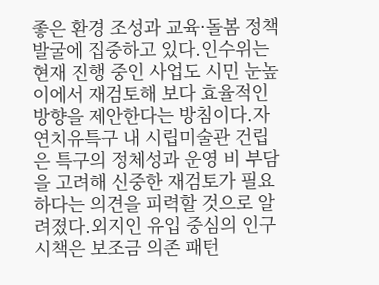좋은 환경 조성과 교육·돌봄 정책 발굴에 집중하고 있다.인수위는 현재 진행 중인 사업도 시민 눈높이에서 재검토해 보다 효율적인 방향을 제안한다는 방침이다.자연치유특구 내 시립미술관 건립은 특구의 정체성과 운영 비 부담을 고려해 신중한 재검토가 필요하다는 의견을 피력할 것으로 알려졌다.외지인 유입 중심의 인구시책은 보조금 의존 패턴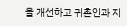을 개선하고 귀촌인과 지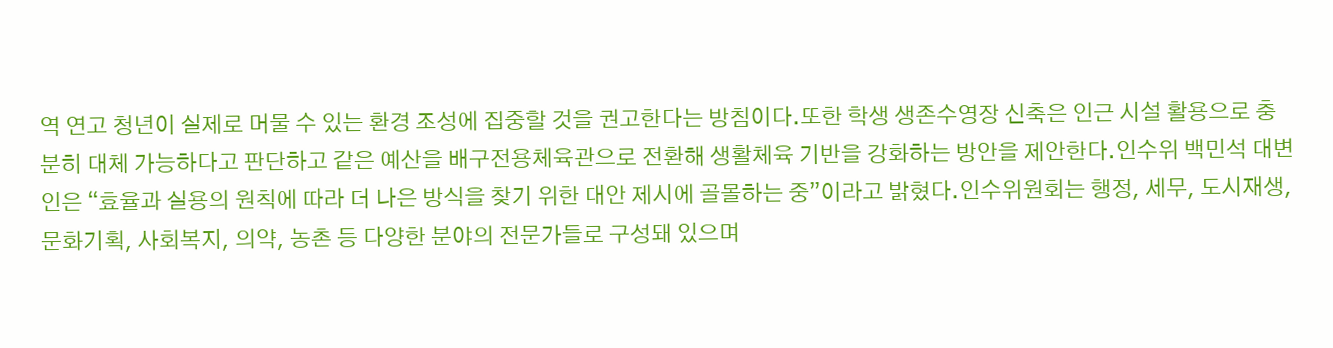역 연고 청년이 실제로 머물 수 있는 환경 조성에 집중할 것을 권고한다는 방침이다.또한 학생 생존수영장 신축은 인근 시설 활용으로 충분히 대체 가능하다고 판단하고 같은 예산을 배구전용체육관으로 전환해 생활체육 기반을 강화하는 방안을 제안한다.인수위 백민석 대변인은 “효율과 실용의 원칙에 따라 더 나은 방식을 찾기 위한 대안 제시에 골몰하는 중”이라고 밝혔다.인수위원회는 행정, 세무, 도시재생, 문화기획, 사회복지, 의약, 농촌 등 다양한 분야의 전문가들로 구성돼 있으며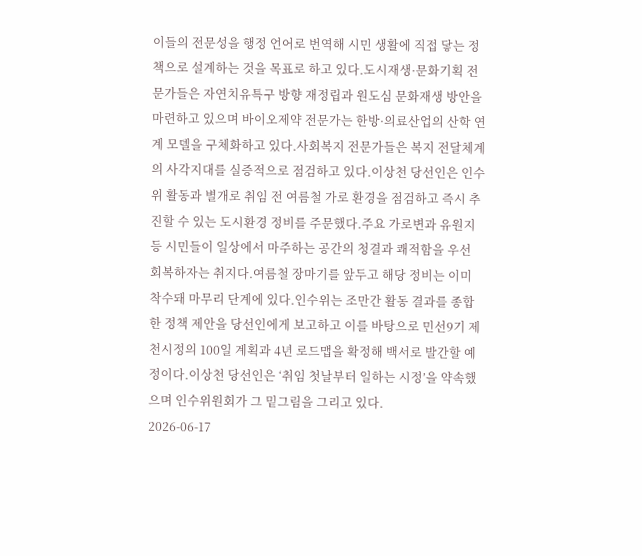이들의 전문성을 행정 언어로 번역해 시민 생활에 직접 닿는 정책으로 설계하는 것을 목표로 하고 있다.도시재생·문화기획 전문가들은 자연치유특구 방향 재정립과 원도심 문화재생 방안을 마련하고 있으며 바이오제약 전문가는 한방·의료산업의 산학 연계 모델을 구체화하고 있다.사회복지 전문가들은 복지 전달체계의 사각지대를 실증적으로 점검하고 있다.이상천 당선인은 인수위 활동과 별개로 취임 전 여름철 가로 환경을 점검하고 즉시 추진할 수 있는 도시환경 정비를 주문했다.주요 가로변과 유원지 등 시민들이 일상에서 마주하는 공간의 청결과 쾌적함을 우선 회복하자는 취지다.여름철 장마기를 앞두고 해당 정비는 이미 착수돼 마무리 단계에 있다.인수위는 조만간 활동 결과를 종합한 정책 제안을 당선인에게 보고하고 이를 바탕으로 민선9기 제천시정의 100일 계획과 4년 로드맵을 확정해 백서로 발간할 예정이다.이상천 당선인은 ‘취임 첫날부터 일하는 시정’을 약속했으며 인수위원회가 그 밑그림을 그리고 있다.
2026-06-17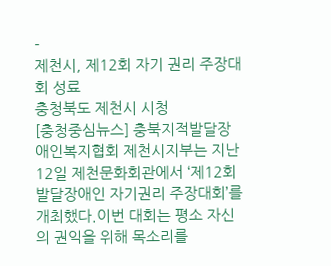-
제천시, 제12회 자기 권리 주장대회 성료
충청북도 제천시 시청
[충청중심뉴스] 충북지적발달장애인복지협회 제천시지부는 지난 12일 제천문화회관에서 ‘제12회 발달장애인 자기권리 주장대회’를 개최했다.이번 대회는 평소 자신의 권익을 위해 목소리를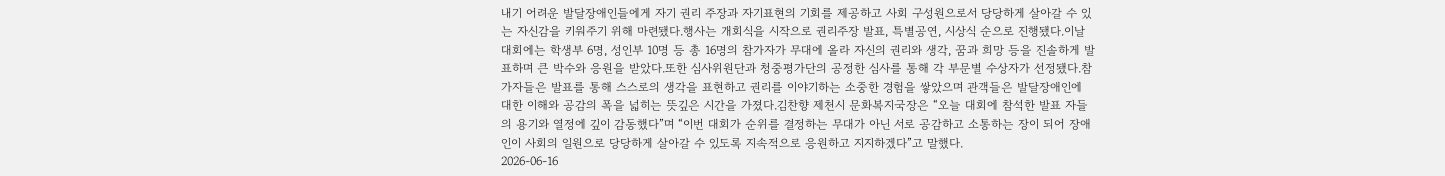내기 어려운 발달장애인들에게 자기 권리 주장과 자기표현의 기회를 제공하고 사회 구성원으로서 당당하게 살아갈 수 있는 자신감을 키워주기 위해 마련됐다.행사는 개회식을 시작으로 권리주장 발표, 특별공연, 시상식 순으로 진행됐다.이날 대회에는 학생부 6명, 성인부 10명 등 총 16명의 참가자가 무대에 올라 자신의 권리와 생각, 꿈과 희망 등을 진솔하게 발표하며 큰 박수와 응원을 받았다.또한 심사위원단과 청중평가단의 공정한 심사를 통해 각 부문별 수상자가 선정됐다.참가자들은 발표를 통해 스스로의 생각을 표현하고 권리를 이야기하는 소중한 경험을 쌓았으며 관객들은 발달장애인에 대한 이해와 공감의 폭을 넓히는 뜻깊은 시간을 가졌다.김찬향 제천시 문화복지국장은 “오늘 대회에 참석한 발표 자들의 용기와 열정에 깊이 감동했다”며 “이번 대회가 순위를 결정하는 무대가 아닌 서로 공감하고 소통하는 장이 되어 장애인이 사회의 일원으로 당당하게 살아갈 수 있도록 지속적으로 응원하고 지지하겠다”고 말했다.
2026-06-16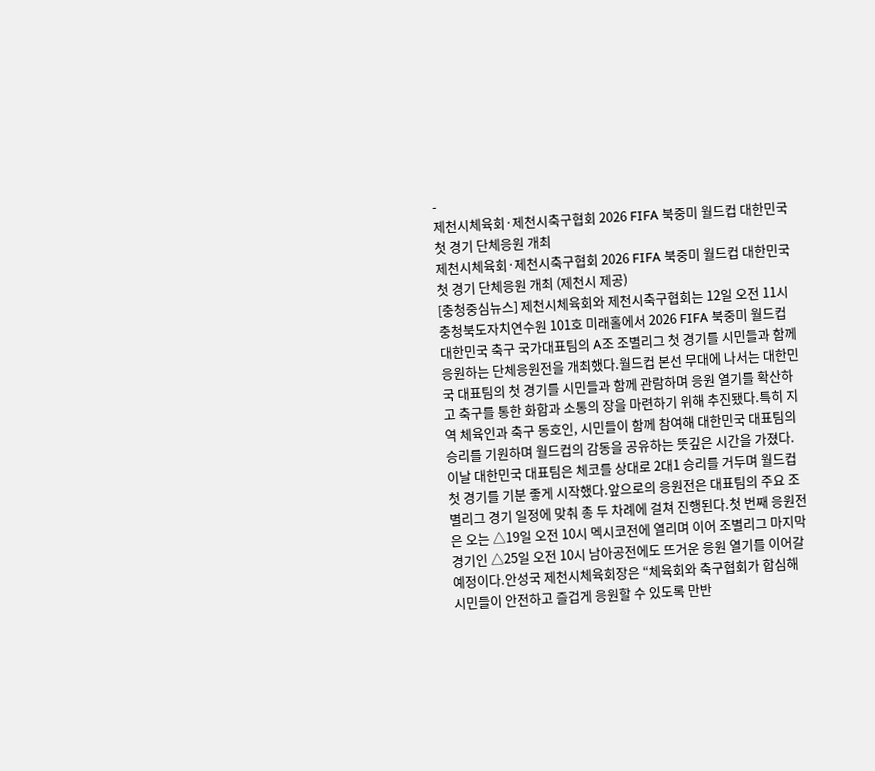-
제천시체육회·제천시축구협회 2026 FIFA 북중미 월드컵 대한민국 첫 경기 단체응원 개최
제천시체육회·제천시축구협회 2026 FIFA 북중미 월드컵 대한민국 첫 경기 단체응원 개최 (제천시 제공)
[충청중심뉴스] 제천시체육회와 제천시축구협회는 12일 오전 11시 충청북도자치연수원 101호 미래홀에서 2026 FIFA 북중미 월드컵 대한민국 축구 국가대표팀의 A조 조별리그 첫 경기를 시민들과 함께 응원하는 단체응원전을 개최했다.월드컵 본선 무대에 나서는 대한민국 대표팀의 첫 경기를 시민들과 함께 관람하며 응원 열기를 확산하고 축구를 통한 화합과 소통의 장을 마련하기 위해 추진됐다.특히 지역 체육인과 축구 동호인, 시민들이 함께 참여해 대한민국 대표팀의 승리를 기원하며 월드컵의 감동을 공유하는 뜻깊은 시간을 가졌다.이날 대한민국 대표팀은 체코를 상대로 2대1 승리를 거두며 월드컵 첫 경기를 기분 좋게 시작했다.앞으로의 응원전은 대표팀의 주요 조별리그 경기 일정에 맞춰 총 두 차례에 걸쳐 진행된다.첫 번째 응원전은 오는 △19일 오전 10시 멕시코전에 열리며 이어 조별리그 마지막 경기인 △25일 오전 10시 남아공전에도 뜨거운 응원 열기를 이어갈 예정이다.안성국 제천시체육회장은 “체육회와 축구협회가 합심해 시민들이 안전하고 즐겁게 응원할 수 있도록 만반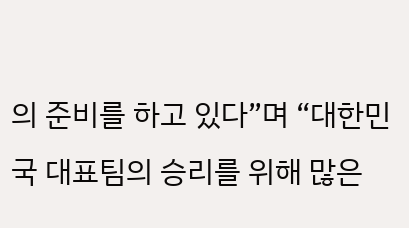의 준비를 하고 있다”며 “대한민국 대표팀의 승리를 위해 많은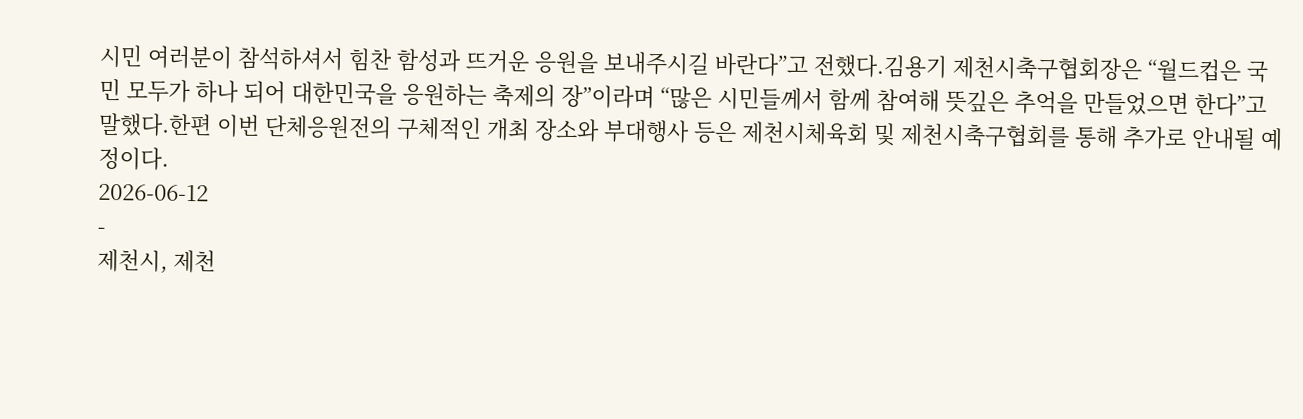시민 여러분이 참석하셔서 힘찬 함성과 뜨거운 응원을 보내주시길 바란다”고 전했다.김용기 제천시축구협회장은 “월드컵은 국민 모두가 하나 되어 대한민국을 응원하는 축제의 장”이라며 “많은 시민들께서 함께 참여해 뜻깊은 추억을 만들었으면 한다”고 말했다.한편 이번 단체응원전의 구체적인 개최 장소와 부대행사 등은 제천시체육회 및 제천시축구협회를 통해 추가로 안내될 예정이다.
2026-06-12
-
제천시, 제천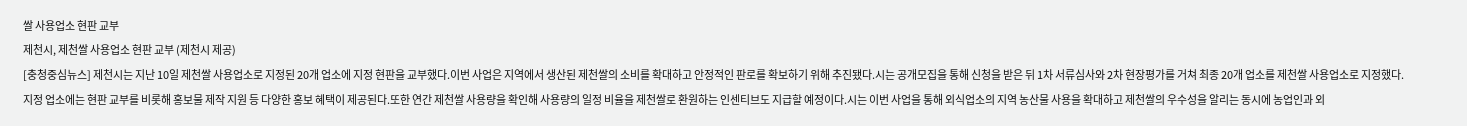쌀 사용업소 현판 교부
제천시, 제천쌀 사용업소 현판 교부 (제천시 제공)
[충청중심뉴스] 제천시는 지난 10일 제천쌀 사용업소로 지정된 20개 업소에 지정 현판을 교부했다.이번 사업은 지역에서 생산된 제천쌀의 소비를 확대하고 안정적인 판로를 확보하기 위해 추진됐다.시는 공개모집을 통해 신청을 받은 뒤 1차 서류심사와 2차 현장평가를 거쳐 최종 20개 업소를 제천쌀 사용업소로 지정했다.지정 업소에는 현판 교부를 비롯해 홍보물 제작 지원 등 다양한 홍보 혜택이 제공된다.또한 연간 제천쌀 사용량을 확인해 사용량의 일정 비율을 제천쌀로 환원하는 인센티브도 지급할 예정이다.시는 이번 사업을 통해 외식업소의 지역 농산물 사용을 확대하고 제천쌀의 우수성을 알리는 동시에 농업인과 외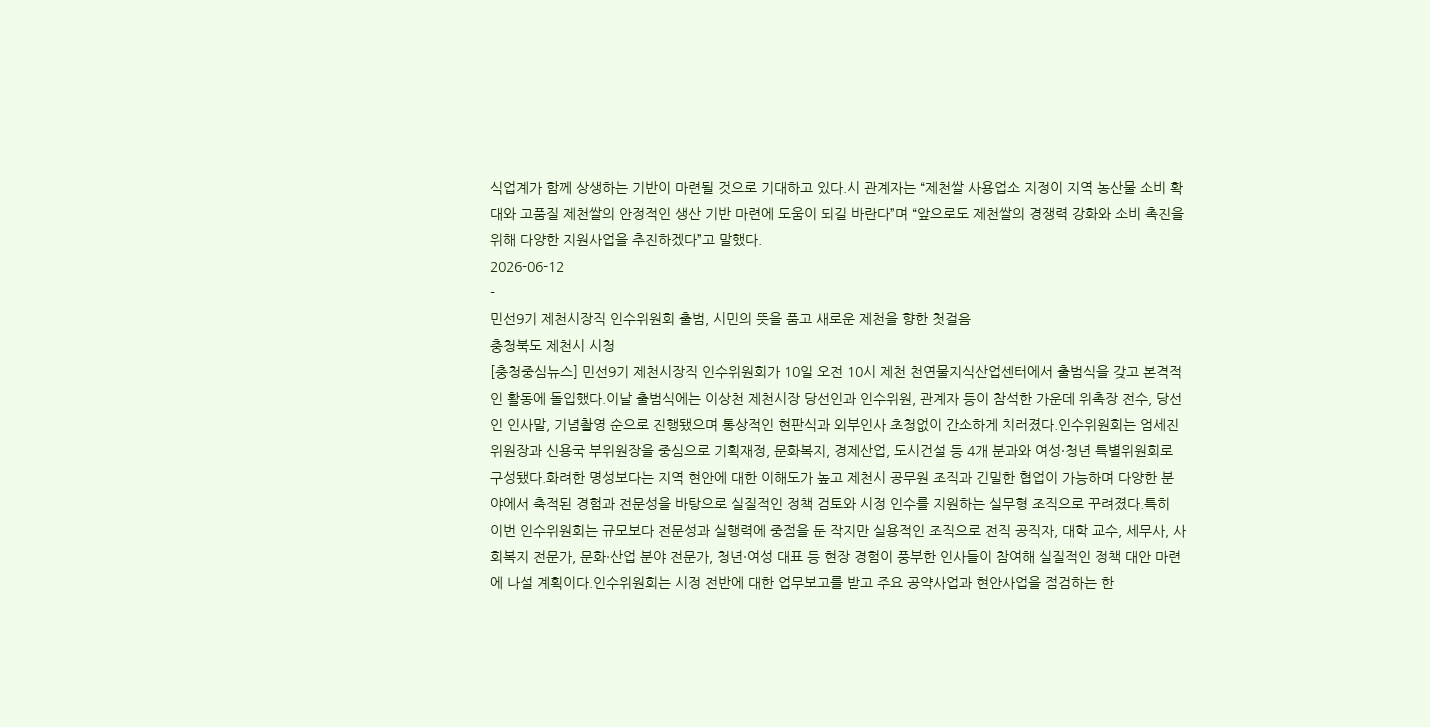식업계가 함께 상생하는 기반이 마련될 것으로 기대하고 있다.시 관계자는 “제천쌀 사용업소 지정이 지역 농산물 소비 확대와 고품질 제천쌀의 안정적인 생산 기반 마련에 도움이 되길 바란다”며 “앞으로도 제천쌀의 경쟁력 강화와 소비 촉진을 위해 다양한 지원사업을 추진하겠다”고 말했다.
2026-06-12
-
민선9기 제천시장직 인수위원회 출범, 시민의 뜻을 품고 새로운 제천을 향한 첫걸음
충청북도 제천시 시청
[충청중심뉴스] 민선9기 제천시장직 인수위원회가 10일 오전 10시 제천 천연물지식산업센터에서 출범식을 갖고 본격적인 활동에 돌입했다.이날 출범식에는 이상천 제천시장 당선인과 인수위원, 관계자 등이 참석한 가운데 위촉장 전수, 당선인 인사말, 기념촬영 순으로 진행됐으며 통상적인 현판식과 외부인사 초청없이 간소하게 치러졌다.인수위원회는 엄세진 위원장과 신용국 부위원장을 중심으로 기획재정, 문화복지, 경제산업, 도시건설 등 4개 분과와 여성·청년 특별위원회로 구성됐다.화려한 명성보다는 지역 현안에 대한 이해도가 높고 제천시 공무원 조직과 긴밀한 협업이 가능하며 다양한 분야에서 축적된 경험과 전문성을 바탕으로 실질적인 정책 검토와 시정 인수를 지원하는 실무형 조직으로 꾸려졌다.특히 이번 인수위원회는 규모보다 전문성과 실행력에 중점을 둔 작지만 실용적인 조직으로 전직 공직자, 대학 교수, 세무사, 사회복지 전문가, 문화·산업 분야 전문가, 청년·여성 대표 등 현장 경험이 풍부한 인사들이 참여해 실질적인 정책 대안 마련에 나설 계획이다.인수위원회는 시정 전반에 대한 업무보고를 받고 주요 공약사업과 현안사업을 점검하는 한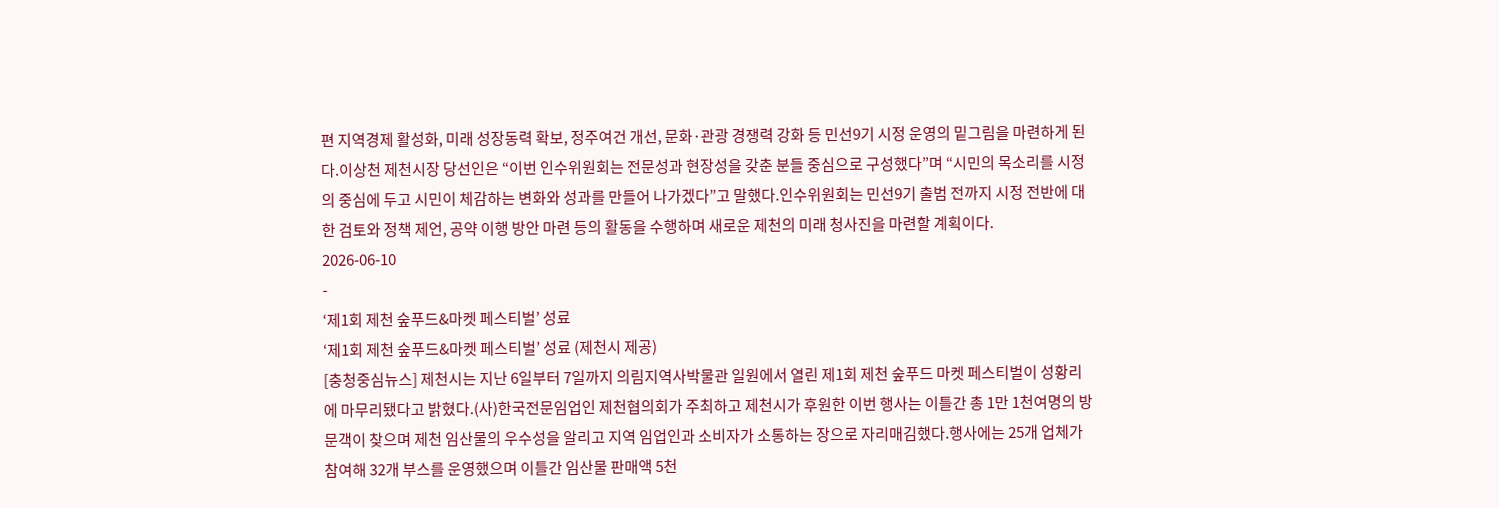편 지역경제 활성화, 미래 성장동력 확보, 정주여건 개선, 문화·관광 경쟁력 강화 등 민선9기 시정 운영의 밑그림을 마련하게 된다.이상천 제천시장 당선인은 “이번 인수위원회는 전문성과 현장성을 갖춘 분들 중심으로 구성했다”며 “시민의 목소리를 시정의 중심에 두고 시민이 체감하는 변화와 성과를 만들어 나가겠다”고 말했다.인수위원회는 민선9기 출범 전까지 시정 전반에 대한 검토와 정책 제언, 공약 이행 방안 마련 등의 활동을 수행하며 새로운 제천의 미래 청사진을 마련할 계획이다.
2026-06-10
-
‘제1회 제천 숲푸드&마켓 페스티벌’ 성료
‘제1회 제천 숲푸드&마켓 페스티벌’ 성료 (제천시 제공)
[충청중심뉴스] 제천시는 지난 6일부터 7일까지 의림지역사박물관 일원에서 열린 제1회 제천 숲푸드 마켓 페스티벌이 성황리에 마무리됐다고 밝혔다.(사)한국전문임업인 제천협의회가 주최하고 제천시가 후원한 이번 행사는 이틀간 총 1만 1천여명의 방문객이 찾으며 제천 임산물의 우수성을 알리고 지역 임업인과 소비자가 소통하는 장으로 자리매김했다.행사에는 25개 업체가 참여해 32개 부스를 운영했으며 이틀간 임산물 판매액 5천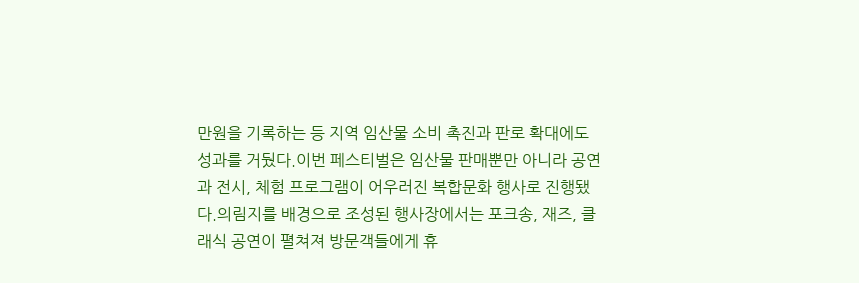만원을 기록하는 등 지역 임산물 소비 촉진과 판로 확대에도 성과를 거뒀다.이번 페스티벌은 임산물 판매뿐만 아니라 공연과 전시, 체험 프로그램이 어우러진 복합문화 행사로 진행됐다.의림지를 배경으로 조성된 행사장에서는 포크송, 재즈, 클래식 공연이 펼쳐져 방문객들에게 휴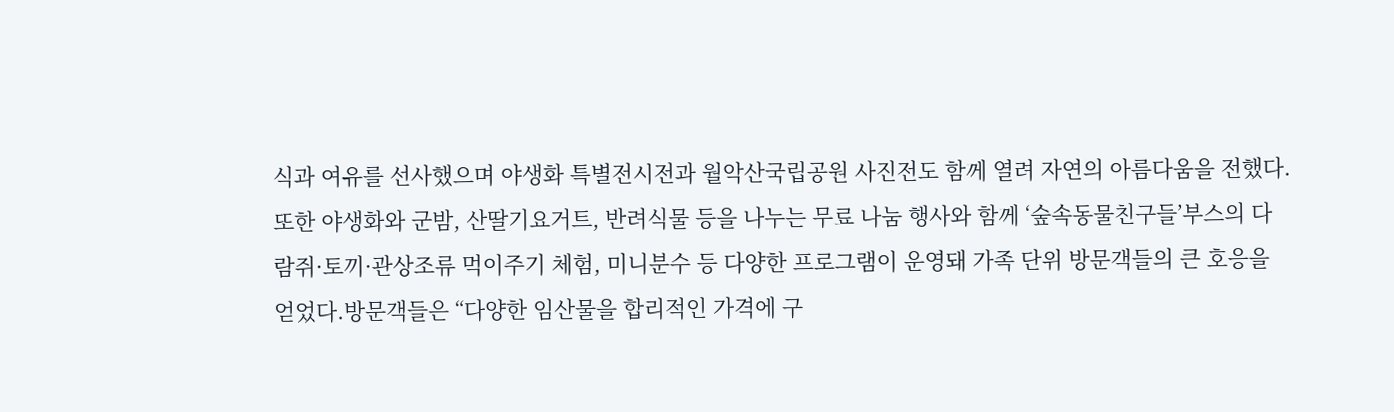식과 여유를 선사했으며 야생화 특별전시전과 월악산국립공원 사진전도 함께 열려 자연의 아름다움을 전했다.또한 야생화와 군밤, 산딸기요거트, 반려식물 등을 나누는 무료 나눔 행사와 함께 ‘숲속동물친구들’부스의 다람쥐·토끼·관상조류 먹이주기 체험, 미니분수 등 다양한 프로그램이 운영돼 가족 단위 방문객들의 큰 호응을 얻었다.방문객들은 “다양한 임산물을 합리적인 가격에 구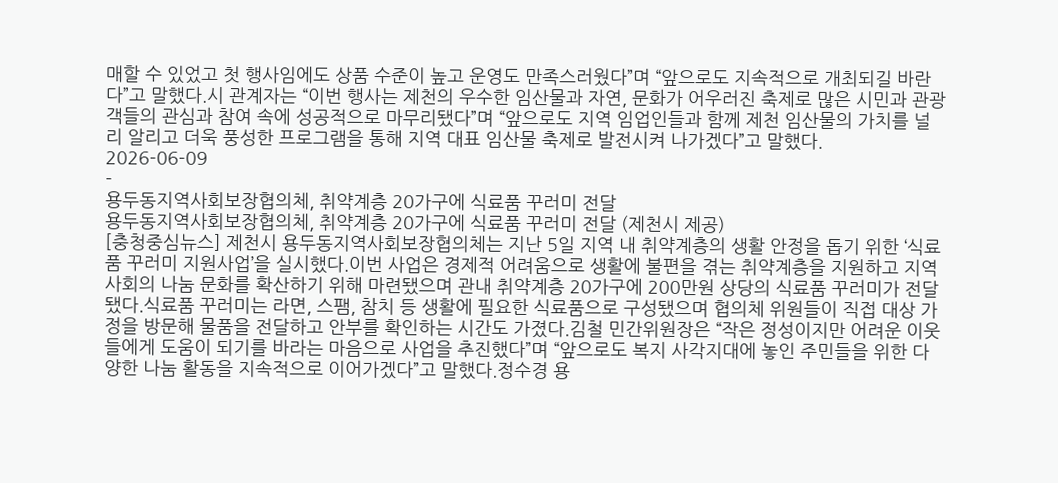매할 수 있었고 첫 행사임에도 상품 수준이 높고 운영도 만족스러웠다”며 “앞으로도 지속적으로 개최되길 바란다”고 말했다.시 관계자는 “이번 행사는 제천의 우수한 임산물과 자연, 문화가 어우러진 축제로 많은 시민과 관광객들의 관심과 참여 속에 성공적으로 마무리됐다”며 “앞으로도 지역 임업인들과 함께 제천 임산물의 가치를 널리 알리고 더욱 풍성한 프로그램을 통해 지역 대표 임산물 축제로 발전시켜 나가겠다”고 말했다.
2026-06-09
-
용두동지역사회보장협의체, 취약계층 20가구에 식료품 꾸러미 전달
용두동지역사회보장협의체, 취약계층 20가구에 식료품 꾸러미 전달 (제천시 제공)
[충청중심뉴스] 제천시 용두동지역사회보장협의체는 지난 5일 지역 내 취약계층의 생활 안정을 돕기 위한 ‘식료품 꾸러미 지원사업’을 실시했다.이번 사업은 경제적 어려움으로 생활에 불편을 겪는 취약계층을 지원하고 지역사회의 나눔 문화를 확산하기 위해 마련됐으며 관내 취약계층 20가구에 200만원 상당의 식료품 꾸러미가 전달됐다.식료품 꾸러미는 라면, 스팸, 참치 등 생활에 필요한 식료품으로 구성됐으며 협의체 위원들이 직접 대상 가정을 방문해 물품을 전달하고 안부를 확인하는 시간도 가졌다.김철 민간위원장은 “작은 정성이지만 어려운 이웃들에게 도움이 되기를 바라는 마음으로 사업을 추진했다”며 “앞으로도 복지 사각지대에 놓인 주민들을 위한 다양한 나눔 활동을 지속적으로 이어가겠다”고 말했다.정수경 용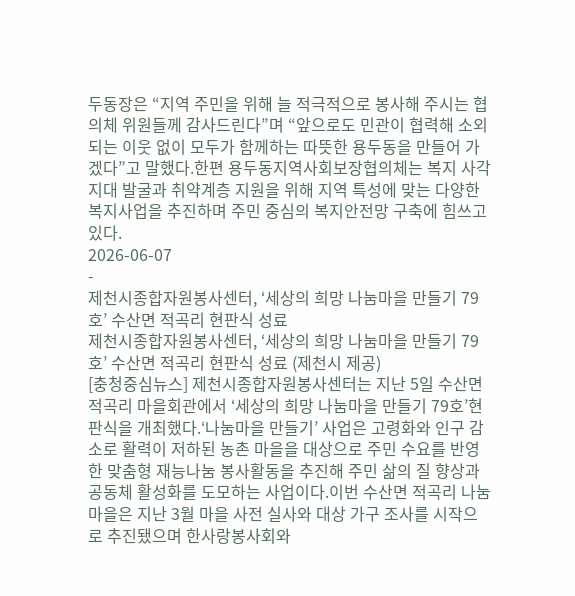두동장은 “지역 주민을 위해 늘 적극적으로 봉사해 주시는 협의체 위원들께 감사드린다”며 “앞으로도 민관이 협력해 소외되는 이웃 없이 모두가 함께하는 따뜻한 용두동을 만들어 가겠다”고 말했다.한편 용두동지역사회보장협의체는 복지 사각지대 발굴과 취약계층 지원을 위해 지역 특성에 맞는 다양한 복지사업을 추진하며 주민 중심의 복지안전망 구축에 힘쓰고 있다.
2026-06-07
-
제천시종합자원봉사센터, ‘세상의 희망 나눔마을 만들기 79호’ 수산면 적곡리 현판식 성료
제천시종합자원봉사센터, ‘세상의 희망 나눔마을 만들기 79호’ 수산면 적곡리 현판식 성료 (제천시 제공)
[충청중심뉴스] 제천시종합자원봉사센터는 지난 5일 수산면 적곡리 마을회관에서 ‘세상의 희망 나눔마을 만들기 79호’현판식을 개최했다.‘나눔마을 만들기’ 사업은 고령화와 인구 감소로 활력이 저하된 농촌 마을을 대상으로 주민 수요를 반영한 맞춤형 재능나눔 봉사활동을 추진해 주민 삶의 질 향상과 공동체 활성화를 도모하는 사업이다.이번 수산면 적곡리 나눔마을은 지난 3월 마을 사전 실사와 대상 가구 조사를 시작으로 추진됐으며 한사랑봉사회와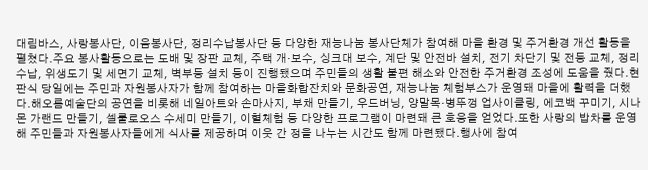대림바스, 사랑봉사단, 이음봉사단, 정리수납봉사단 등 다양한 재능나눔 봉사단체가 참여해 마을 환경 및 주거환경 개선 활동을 펼쳤다.주요 봉사활동으로는 도배 및 장판 교체, 주택 개·보수, 싱크대 보수, 계단 및 안전바 설치, 전기 차단기 및 전등 교체, 정리수납, 위생도기 및 세면기 교체, 벽부등 설치 등이 진행됐으며 주민들의 생활 불편 해소와 안전한 주거환경 조성에 도움을 줬다.현판식 당일에는 주민과 자원봉사자가 함께 참여하는 마을화합잔치와 문화공연, 재능나눔 체험부스가 운영돼 마을에 활력을 더했다.해오름예술단의 공연을 비롯해 네일아트와 손마사지, 부채 만들기, 우드버닝, 양말목·병뚜껑 업사이클링, 에코백 꾸미기, 시나몬 가랜드 만들기, 셀룰로오스 수세미 만들기, 이혈체험 등 다양한 프로그램이 마련돼 큰 호응을 얻었다.또한 사랑의 밥차를 운영해 주민들과 자원봉사자들에게 식사를 제공하며 이웃 간 정을 나누는 시간도 함께 마련됐다.행사에 참여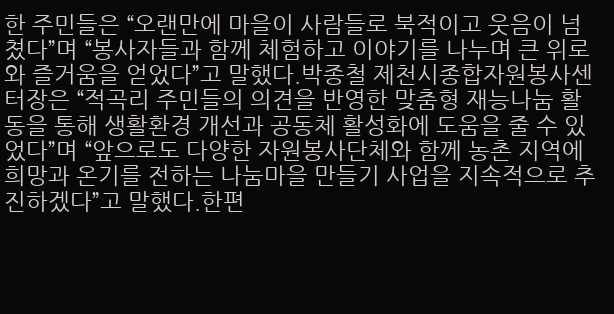한 주민들은 “오랜만에 마을이 사람들로 북적이고 웃음이 넘쳤다”며 “봉사자들과 함께 체험하고 이야기를 나누며 큰 위로와 즐거움을 얻었다”고 말했다.박종철 제천시종합자원봉사센터장은 “적곡리 주민들의 의견을 반영한 맞춤형 재능나눔 활동을 통해 생활환경 개선과 공동체 활성화에 도움을 줄 수 있었다”며 “앞으로도 다양한 자원봉사단체와 함께 농촌 지역에 희망과 온기를 전하는 나눔마을 만들기 사업을 지속적으로 추진하겠다”고 말했다.한편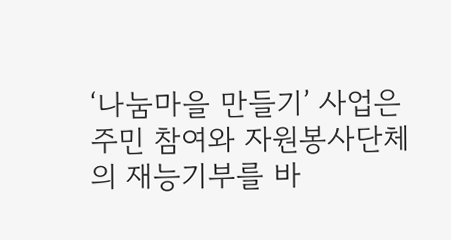‘나눔마을 만들기’ 사업은 주민 참여와 자원봉사단체의 재능기부를 바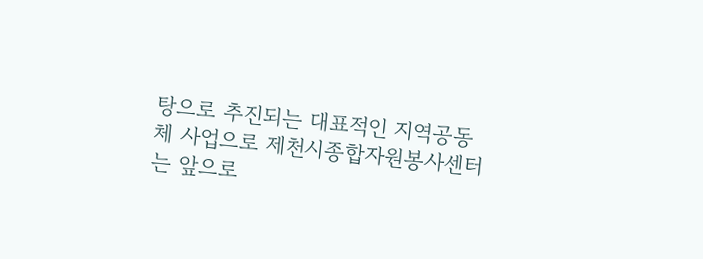탕으로 추진되는 대표적인 지역공동체 사업으로 제천시종합자원봉사센터는 앞으로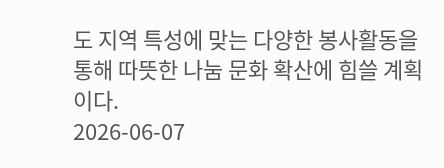도 지역 특성에 맞는 다양한 봉사활동을 통해 따뜻한 나눔 문화 확산에 힘쓸 계획이다.
2026-06-07